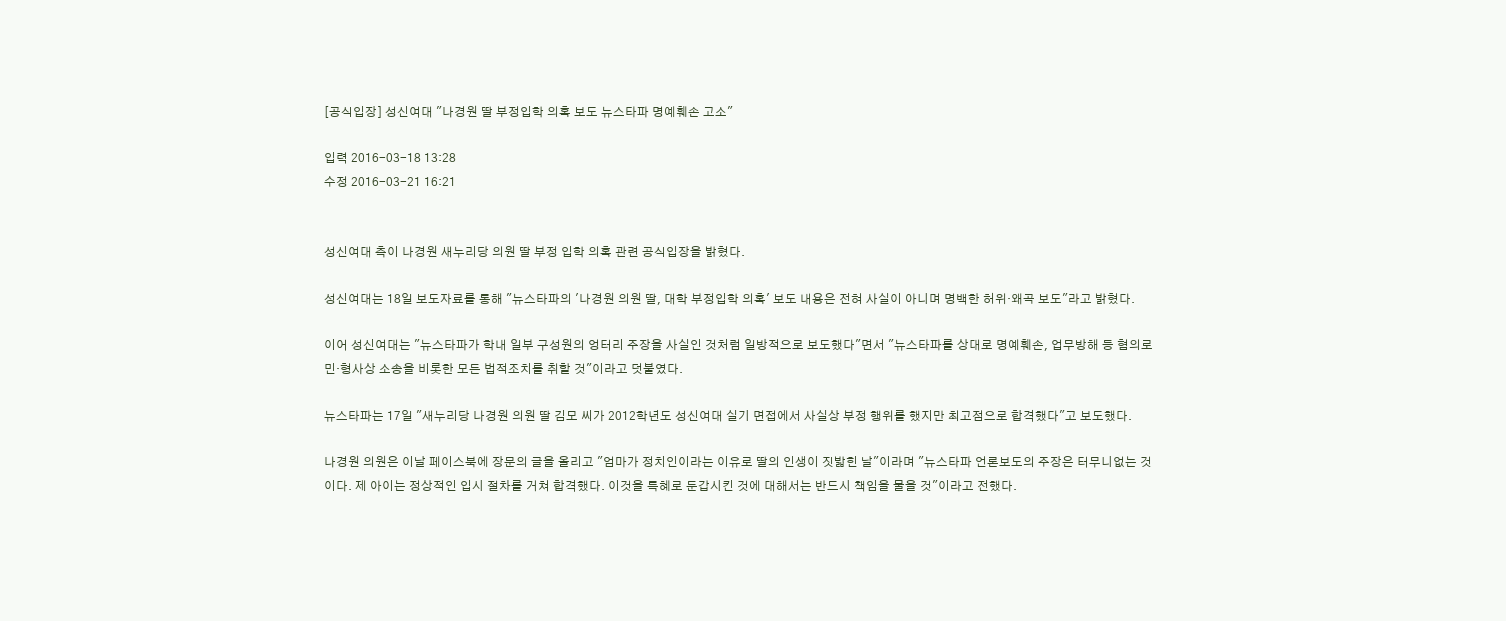[공식입장] 성신여대 "나경원 딸 부정입학 의혹 보도 뉴스타파 명예훼손 고소"

입력 2016-03-18 13:28
수정 2016-03-21 16:21


성신여대 측이 나경원 새누리당 의원 딸 부정 입학 의혹 관련 공식입장을 밝혔다.

성신여대는 18일 보도자료를 통해 "뉴스타파의 '나경원 의원 딸, 대학 부정입학 의혹' 보도 내용은 전혀 사실이 아니며 명백한 허위·왜곡 보도"라고 밝혔다.

이어 성신여대는 "뉴스타파가 학내 일부 구성원의 엉터리 주장을 사실인 것처럼 일방적으로 보도했다"면서 "뉴스타파를 상대로 명예훼손, 업무방해 등 혐의로 민·형사상 소송을 비롯한 모든 법적조치를 취할 것"이라고 덧붙였다.

뉴스타파는 17일 "새누리당 나경원 의원 딸 김모 씨가 2012학년도 성신여대 실기 면접에서 사실상 부정 행위를 했지만 최고점으로 합격했다"고 보도했다.

나경원 의원은 이날 페이스북에 장문의 글을 올리고 "엄마가 정치인이라는 이유로 딸의 인생이 짓밟힌 날"이라며 "뉴스타파 언론보도의 주장은 터무니없는 것이다. 제 아이는 정상적인 입시 절차를 거쳐 합격했다. 이것을 특혜로 둔갑시킨 것에 대해서는 반드시 책임을 물을 것"이라고 전했다.